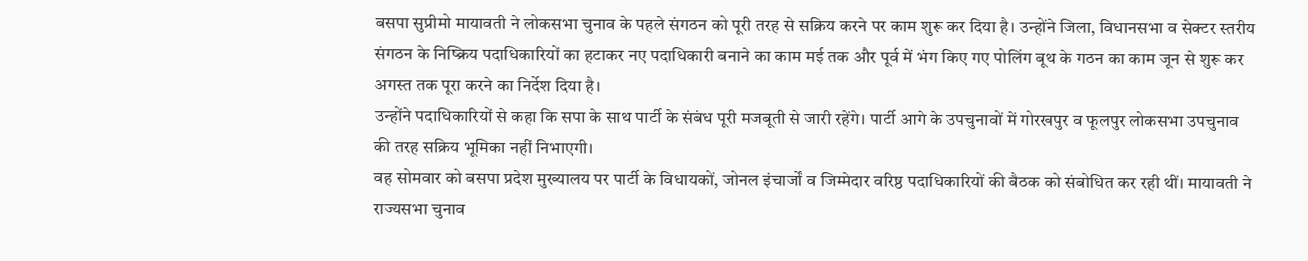बसपा सुप्रीमो मायावती ने लोकसभा चुनाव के पहले संगठन को पूरी तरह से सक्रिय करने पर काम शुरू कर दिया है। उन्होंने जिला, विधानसभा व सेक्टर स्तरीय संगठन के निष्क्रिय पदाधिकारियों का हटाकर नए पदाधिकारी बनाने का काम मई तक और पूर्व में भंग किए गए पोलिंग बूथ के गठन का काम जून से शुरू कर अगस्त तक पूरा करने का निर्देश दिया है।
उन्होंने पदाधिकारियों से कहा कि सपा के साथ पार्टी के संबंध पूरी मजबूती से जारी रहेंगे। पार्टी आगे के उपचुनावों में गोरखपुर व फूलपुर लोकसभा उपचुनाव की तरह सक्रिय भूमिका नहीं निभाएगी।
वह सोमवार को बसपा प्रदेश मुख्यालय पर पार्टी के विधायकों, जोनल इंचार्जों व जिम्मेदार वरिष्ठ पदाधिकारियों की बैठक को संबोधित कर रही थीं। मायावती ने राज्यसभा चुनाव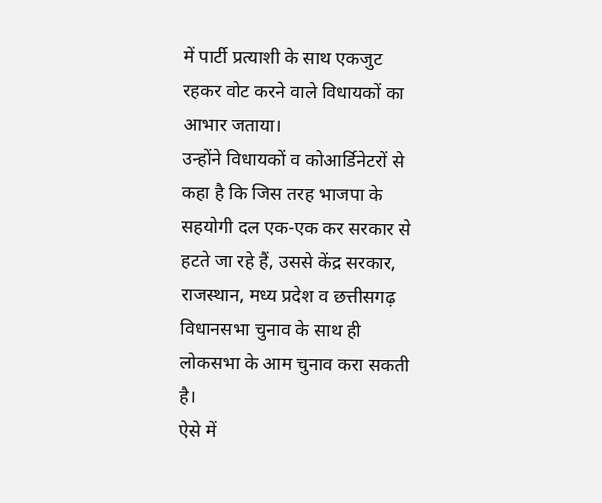में पार्टी प्रत्याशी के साथ एकजुट रहकर वोट करने वाले विधायकों का आभार जताया।
उन्होंने विधायकों व कोआर्डिनेटरों से कहा है कि जिस तरह भाजपा के सहयोगी दल एक-एक कर सरकार से हटते जा रहे हैं, उससे केंद्र सरकार, राजस्थान, मध्य प्रदेश व छत्तीसगढ़ विधानसभा चुनाव के साथ ही लोकसभा के आम चुनाव करा सकती है।
ऐसे में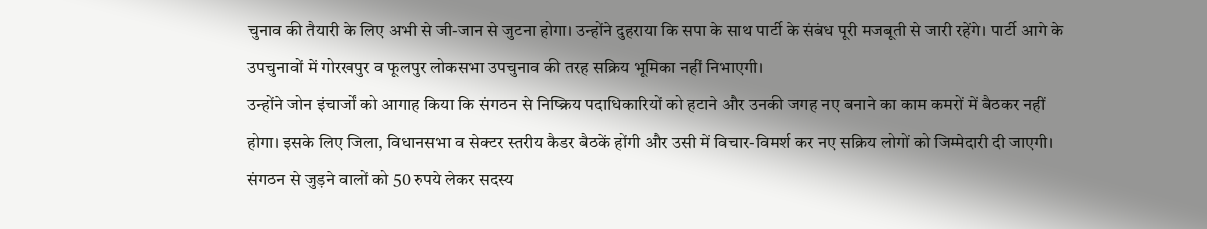चुनाव की तैयारी के लिए अभी से जी-जान से जुटना होगा। उन्होंने दुहराया कि सपा के साथ पार्टी के संबंध पूरी मजबूती से जारी रहेंगे। पार्टी आगे के उपचुनावों में गोरखपुर व फूलपुर लोकसभा उपचुनाव की तरह सक्रिय भूमिका नहीं निभाएगी।
उन्होंने जोन इंचार्जों को आगाह किया कि संगठन से निष्क्रिय पदाधिकारियों को हटाने और उनकी जगह नए बनाने का काम कमरों में बैठकर नहीं होगा। इसके लिए जिला, विधानसभा व सेक्टर स्तरीय कैडर बैठकें होंगी और उसी में विचार-विमर्श कर नए सक्रिय लोगों को जिम्मेदारी दी जाएगी।
संगठन से जुड़ने वालों को 50 रुपये लेकर सदस्य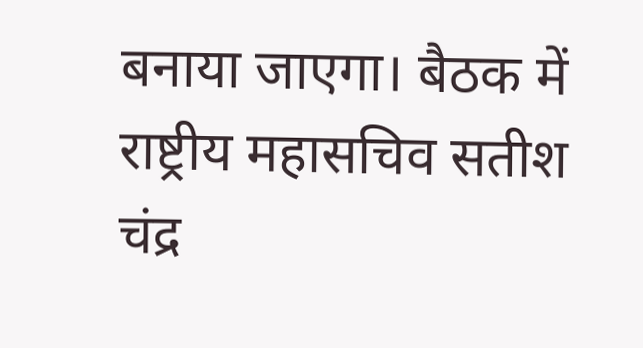बनाया जाएगा। बैठक में राष्ट्रीय महासचिव सतीश चंद्र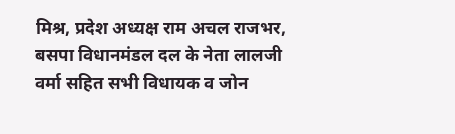मिश्र, प्रदेश अध्यक्ष राम अचल राजभर, बसपा विधानमंडल दल के नेता लालजी वर्मा सहित सभी विधायक व जोन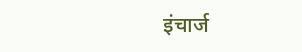इंचार्ज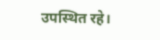उपस्थित रहे।